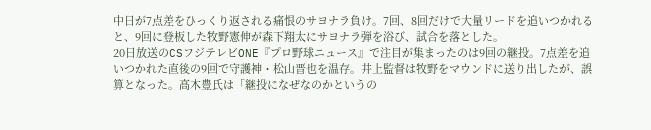中日が7点差をひっくり返される痛恨のサヨナラ負け。7回、8回だけで大量リードを追いつかれると、9回に登板した牧野憲伸が森下翔太にサヨナラ弾を浴び、試合を落とした。
20日放送のCSフジテレビONE『プロ野球ニュース』で注目が集まったのは9回の継投。7点差を追いつかれた直後の9回で守護神・松山晋也を温存。井上監督は牧野をマウンドに送り出したが、誤算となった。高木豊氏は「継投になぜなのかというの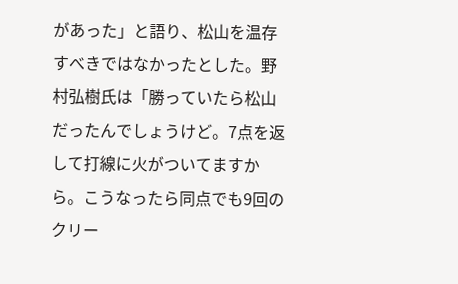があった」と語り、松山を温存すべきではなかったとした。野村弘樹氏は「勝っていたら松山だったんでしょうけど。7点を返して打線に火がついてますから。こうなったら同点でも9回のクリー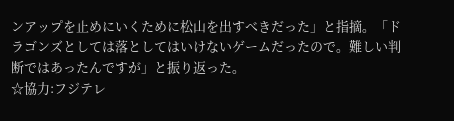ンアップを止めにいくために松山を出すべきだった」と指摘。「ドラゴンズとしては落としてはいけないゲームだったので。難しい判断ではあったんですが」と振り返った。
☆協力:フジテレ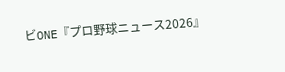ビONE『プロ野球ニュース2026』